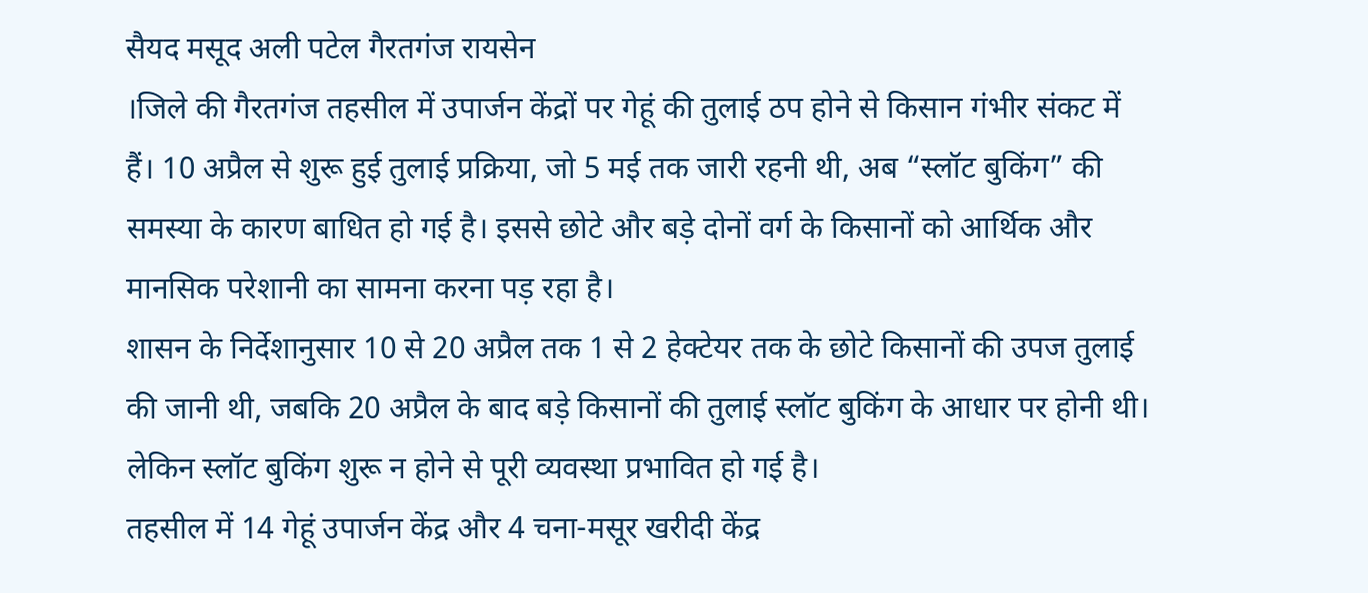सैयद मसूद अली पटेल गैरतगंज रायसेन
।जिले की गैरतगंज तहसील में उपार्जन केंद्रों पर गेहूं की तुलाई ठप होने से किसान गंभीर संकट में हैं। 10 अप्रैल से शुरू हुई तुलाई प्रक्रिया, जो 5 मई तक जारी रहनी थी, अब “स्लॉट बुकिंग” की समस्या के कारण बाधित हो गई है। इससे छोटे और बड़े दोनों वर्ग के किसानों को आर्थिक और मानसिक परेशानी का सामना करना पड़ रहा है।
शासन के निर्देशानुसार 10 से 20 अप्रैल तक 1 से 2 हेक्टेयर तक के छोटे किसानों की उपज तुलाई की जानी थी, जबकि 20 अप्रैल के बाद बड़े किसानों की तुलाई स्लॉट बुकिंग के आधार पर होनी थी। लेकिन स्लॉट बुकिंग शुरू न होने से पूरी व्यवस्था प्रभावित हो गई है।
तहसील में 14 गेहूं उपार्जन केंद्र और 4 चना-मसूर खरीदी केंद्र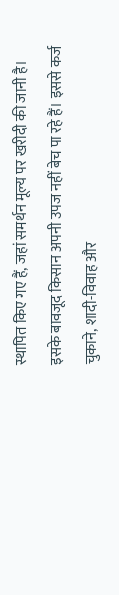स्थापित किए गए हैं, जहां समर्थन मूल्य पर खरीदी की जानी है। इसके बावजूद किसान अपनी उपज नहीं बेच पा रहे हैं। इससे कर्ज चुकाने, शादी-विवाह और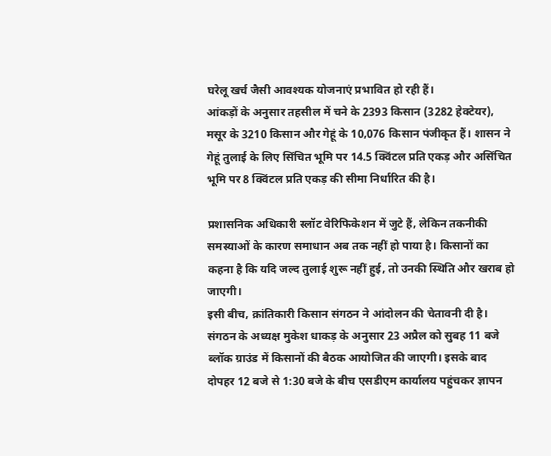घरेलू खर्च जैसी आवश्यक योजनाएं प्रभावित हो रही हैं।
आंकड़ों के अनुसार तहसील में चने के 2393 किसान (3282 हेक्टेयर), मसूर के 3210 किसान और गेहूं के 10,076 किसान पंजीकृत हैं। शासन ने गेहूं तुलाई के लिए सिंचित भूमि पर 14.5 क्विंटल प्रति एकड़ और असिंचित भूमि पर 8 क्विंटल प्रति एकड़ की सीमा निर्धारित की है।

प्रशासनिक अधिकारी स्लॉट वेरिफिकेशन में जुटे हैं, लेकिन तकनीकी समस्याओं के कारण समाधान अब तक नहीं हो पाया है। किसानों का कहना है कि यदि जल्द तुलाई शुरू नहीं हुई, तो उनकी स्थिति और खराब हो जाएगी।
इसी बीच, क्रांतिकारी किसान संगठन ने आंदोलन की चेतावनी दी है। संगठन के अध्यक्ष मुकेश धाकड़ के अनुसार 23 अप्रैल को सुबह 11 बजे ब्लॉक ग्राउंड में किसानों की बैठक आयोजित की जाएगी। इसके बाद दोपहर 12 बजे से 1:30 बजे के बीच एसडीएम कार्यालय पहुंचकर ज्ञापन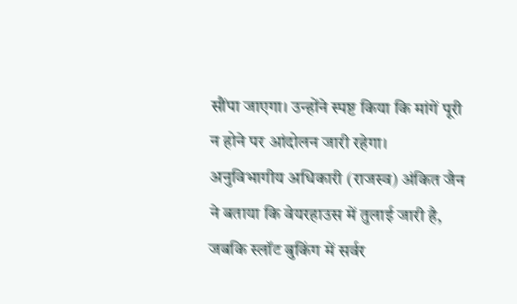सौंपा जाएगा। उन्होंने स्पष्ट किया कि मांगें पूरी न होने पर आंदोलन जारी रहेगा।
अनुविभागीय अधिकारी (राजस्व) अंकित जैन ने बताया कि वेयरहाउस में तुलाई जारी है, जबकि स्लॉट बुकिंग में सर्वर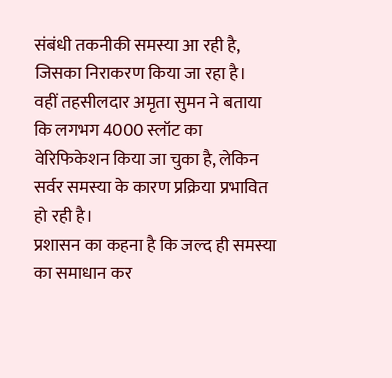संबंधी तकनीकी समस्या आ रही है, जिसका निराकरण किया जा रहा है।
वहीं तहसीलदार अमृता सुमन ने बताया कि लगभग 4000 स्लॉट का वेरिफिकेशन किया जा चुका है, लेकिन सर्वर समस्या के कारण प्रक्रिया प्रभावित हो रही है।
प्रशासन का कहना है कि जल्द ही समस्या का समाधान कर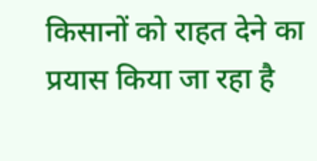किसानों को राहत देने का प्रयास किया जा रहा है